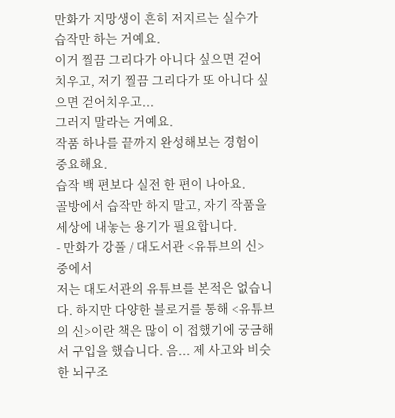만화가 지망생이 흔히 저지르는 실수가 습작만 하는 거예요.
이거 찔끔 그리다가 아니다 싶으면 걷어치우고, 저기 찔끔 그리다가 또 아니다 싶으면 걷어치우고...
그러지 말라는 거예요.
작품 하나를 끝까지 완성해보는 경험이 중요해요.
습작 백 편보다 실전 한 편이 나아요.
골방에서 습작만 하지 말고, 자기 작품을 세상에 내놓는 용기가 필요합니다.
- 만화가 강풀 / 대도서관 <유튜브의 신> 중에서
저는 대도서관의 유튜브를 본적은 없습니다. 하지만 다양한 블로거를 통해 <유튜브의 신>이란 책은 많이 이 접했기에 궁금해서 구입을 했습니다. 음... 제 사고와 비슷한 뇌구조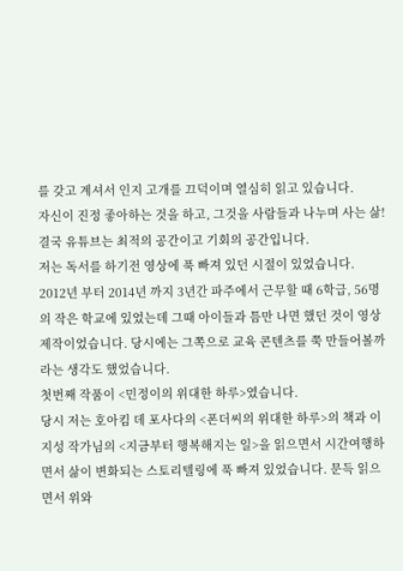를 갖고 계셔서 인지 고개를 끄덕이며 열심히 읽고 있습니다.
자신이 진정 좋아하는 것을 하고, 그것을 사람들과 나누며 사는 삶! 결국 유튜브는 최적의 공간이고 기회의 공간입니다.
저는 독서를 하기전 영상에 푹 빠져 있던 시절이 있었습니다.
2012년 부터 2014년 까지 3년간 파주에서 근무할 때 6학급, 56명의 작은 학교에 있었는데 그때 아이들과 틈만 나면 했던 것이 영상제작이었습니다. 당시에는 그쪽으로 교육 콘텐츠를 쭉 만들어볼까라는 생각도 했었습니다.
첫번째 작품이 <민정이의 위대한 하루>였습니다.
당시 저는 호아킴 데 포사다의 <폰더씨의 위대한 하루>의 책과 이지성 작가님의 <지금부터 행복해지는 일>을 읽으면서 시간여행하면서 삶이 변화되는 스토리텔링에 푹 빠져 있었습니다. 문득 읽으면서 위와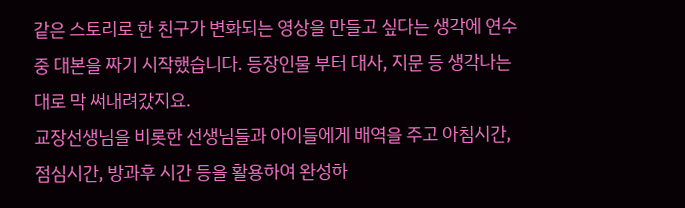같은 스토리로 한 친구가 변화되는 영상을 만들고 싶다는 생각에 연수중 대본을 짜기 시작했습니다. 등장인물 부터 대사, 지문 등 생각나는 대로 막 써내려갔지요.
교장선생님을 비롯한 선생님들과 아이들에게 배역을 주고 아침시간, 점심시간, 방과후 시간 등을 활용하여 완성하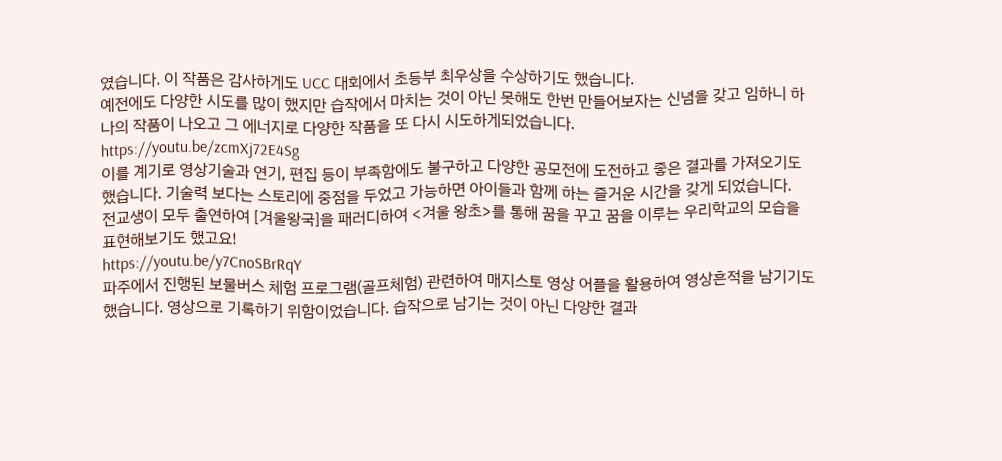였습니다. 이 작품은 감사하게도 UCC 대회에서 초등부 최우상을 수상하기도 했습니다.
예전에도 다양한 시도를 많이 했지만 습작에서 마치는 것이 아닌 못해도 한번 만들어보자는 신념을 갖고 임하니 하나의 작품이 나오고 그 에너지로 다양한 작품을 또 다시 시도하게되었습니다.
https://youtu.be/zcmXj72E4Sg
이를 계기로 영상기술과 연기, 편집 등이 부족함에도 불구하고 다양한 공모전에 도전하고 좋은 결과를 가져오기도 했습니다. 기술력 보다는 스토리에 중점을 두었고 가능하면 아이들과 함께 하는 즐거운 시간을 갖게 되었습니다.
전교생이 모두 출연하여 [겨울왕국]을 패러디하여 <겨울 왕초>를 통해 꿈을 꾸고 꿈을 이루는 우리학교의 모습을 표현해보기도 했고요!
https://youtu.be/y7CnoSBrRqY
파주에서 진행된 보물버스 체험 프로그램(골프체험) 관련하여 매지스토 영상 어플을 활용하여 영상흔적을 남기기도 했습니다. 영상으로 기록하기 위함이었습니다. 습작으로 남기는 것이 아닌 다양한 결과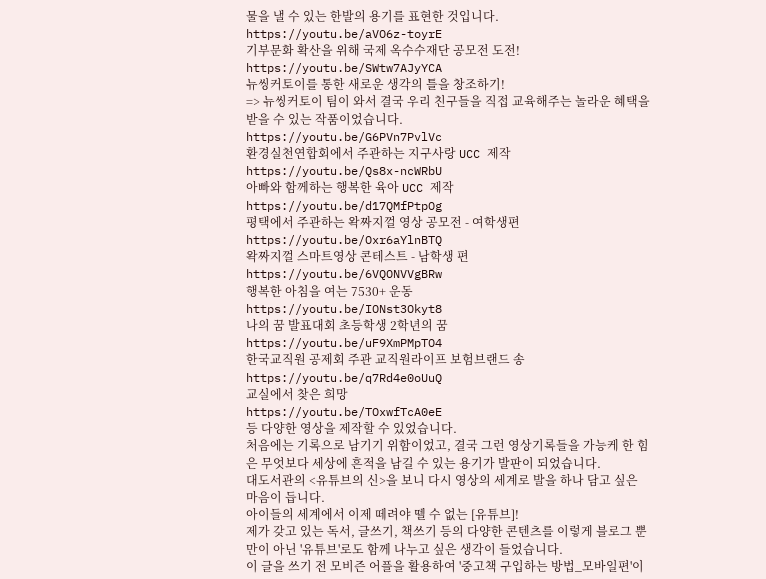물을 낼 수 있는 한발의 용기를 표현한 것입니다.
https://youtu.be/aVO6z-toyrE
기부문화 확산을 위해 국제 옥수수재단 공모전 도전!
https://youtu.be/SWtw7AJyYCA
뉴씽커토이를 통한 새로운 생각의 틀을 창조하기!
=> 뉴씽커토이 팀이 와서 결국 우리 친구들을 직접 교육해주는 놀라운 혜택을 받을 수 있는 작품이었습니다.
https://youtu.be/G6PVn7PvlVc
환경실천연합회에서 주관하는 지구사랑 UCC 제작
https://youtu.be/Qs8x-ncWRbU
아빠와 함께하는 행복한 육아 UCC 제작
https://youtu.be/d17QMfPtpOg
평택에서 주관하는 왁짜지껄 영상 공모전 - 여학생편
https://youtu.be/Oxr6aYlnBTQ
왁짜지껄 스마트영상 콘테스트 - 남학생 편
https://youtu.be/6VQONVVgBRw
행복한 아침을 여는 7530+ 운동
https://youtu.be/IONst3Okyt8
나의 꿈 발표대회 초등학생 2학년의 꿈
https://youtu.be/uF9XmPMpTO4
한국교직원 공제회 주관 교직원라이프 보험브랜드 송
https://youtu.be/q7Rd4e0oUuQ
교실에서 찾은 희망
https://youtu.be/TOxwfTcA0eE
등 다양한 영상을 제작할 수 있었습니다.
처음에는 기록으로 남기기 위함이었고, 결국 그런 영상기록들을 가능케 한 힘은 무엇보다 세상에 흔적을 남길 수 있는 용기가 발판이 되었습니다.
대도서관의 <유튜브의 신>을 보니 다시 영상의 세계로 발을 하나 담고 싶은 마음이 듭니다.
아이들의 세계에서 이제 떼려야 뗄 수 없는 [유튜브]!
제가 갖고 있는 독서, 글쓰기, 책쓰기 등의 다양한 콘텐츠를 이렇게 블로그 뿐만이 아닌 '유튜브'로도 함께 나누고 싶은 생각이 들었습니다.
이 글을 쓰기 전 모비즌 어플을 활용하여 '중고책 구입하는 방법_모바일편'이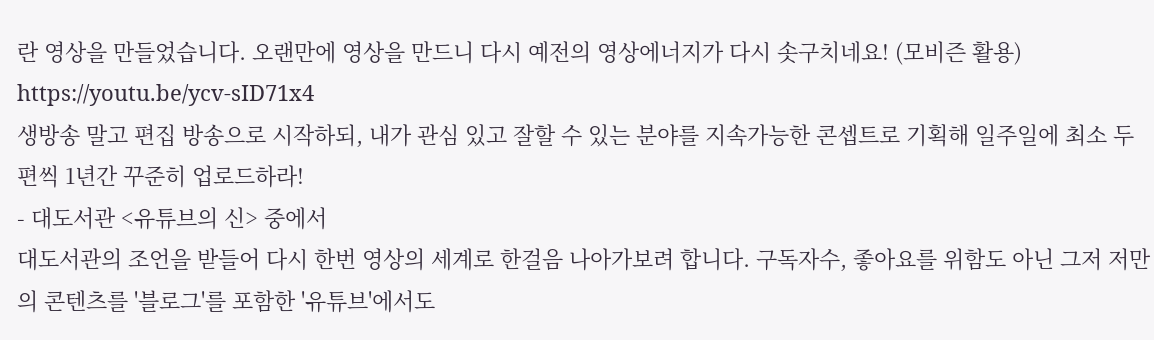란 영상을 만들었습니다. 오랜만에 영상을 만드니 다시 예전의 영상에너지가 다시 솟구치네요! (모비즌 활용)
https://youtu.be/ycv-sID71x4
생방송 말고 편집 방송으로 시작하되, 내가 관심 있고 잘할 수 있는 분야를 지속가능한 콘셉트로 기획해 일주일에 최소 두 편씩 1년간 꾸준히 업로드하라!
- 대도서관 <유튜브의 신> 중에서
대도서관의 조언을 받들어 다시 한번 영상의 세계로 한걸음 나아가보려 합니다. 구독자수, 좋아요를 위함도 아닌 그저 저만의 콘텐츠를 '블로그'를 포함한 '유튜브'에서도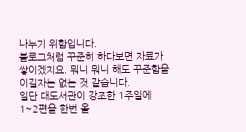나누기 위함입니다.
블로그처럼 꾸준히 하다보면 자료가 쌓이겠지요. 뭐니 뭐니 해도 꾸준함을 이길자는 없는 것 같습니다.
일단 대도서관이 강조한 1주일에 1~2편을 한번 올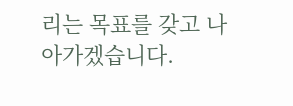리는 목표를 갖고 나아가겠습니다.